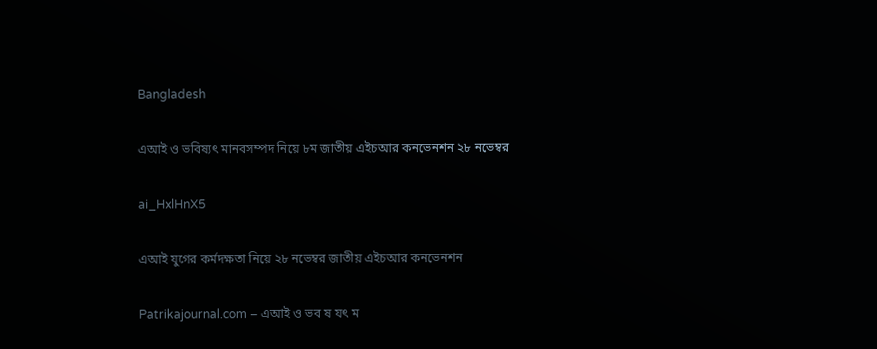Bangladesh

এআই ও ভবিষ্যৎ মানবসম্পদ নিয়ে ৮ম জাতীয় এইচআর কনভেনশন ২৮ নভেম্বর

ai_HxlHnX5

এআই যুগের কর্মদক্ষতা নিয়ে ২৮ নভেম্বর জাতীয় এইচআর কনভেনশন

Patrikajournal.com – এআই ও ভব ষ যৎ ম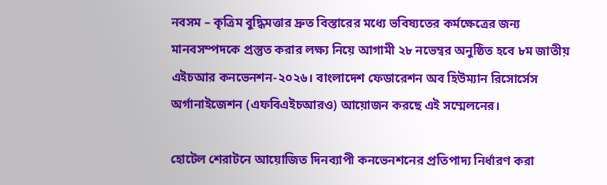নবসম – কৃত্রিম বুদ্ধিমত্তার দ্রুত বিস্তারের মধ্যে ভবিষ্যতের কর্মক্ষেত্রের জন্য মানবসম্পদকে প্রস্তুত করার লক্ষ্য নিয়ে আগামী ২৮ নভেম্বর অনুষ্ঠিত হবে ৮ম জাতীয় এইচআর কনভেনশন-২০২৬। বাংলাদেশ ফেডারেশন অব হিউম্যান রিসোর্সেস অর্গানাইজেশন (এফবিএইচআরও) আয়োজন করছে এই সম্মেলনের।

হোটেল শেরাটনে আয়োজিত দিনব্যাপী কনভেনশনের প্রতিপাদ্য নির্ধারণ করা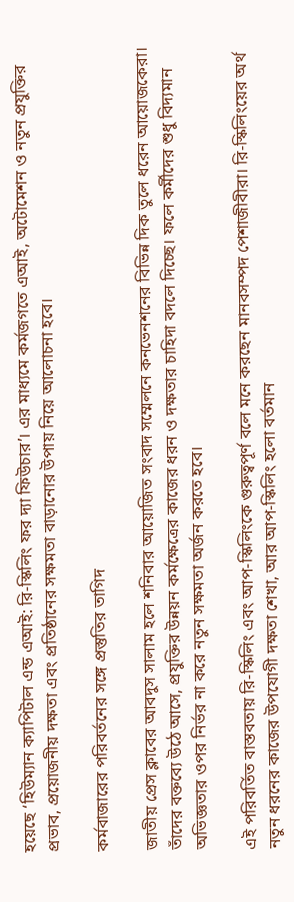হয়েছে ‘হিউম্যান ক্যাপিটাল এন্ড এআই: রি-স্কিলিং ফর দ্যা ফিউচার’। এর মাধ্যমে কর্মজগতে এআই, অটোমেশন ও নতুন প্রযুক্তির প্রভাব, প্রয়োজনীয় দক্ষতা এবং প্রতিষ্ঠানের সক্ষমতা বাড়ানোর উপায় নিয়ে আলোচনা হবে।

কর্মবাজারের পরিবর্তনের সঙ্গে প্রস্তুতির তাগিদ

জাতীয় প্রেস ক্লাবের আবদুস সালাম হলে শনিবার আয়োজিত সংবাদ সম্মেলনে কনভেনশনের বিভিন্ন দিক তুলে ধরেন আয়োজকেরা। তাঁদের বক্তব্যে উঠে আসে, প্রযুক্তির উন্নয়ন কর্মক্ষেত্রের কাজের ধরন ও দক্ষতার চাহিদা বদলে দিচ্ছে। ফলে কর্মীদের শুধু বিদ্যমান অভিজ্ঞতার ওপর নির্ভর না করে নতুন সক্ষমতা অর্জন করতে হবে।

এই পরিবর্তিত বাস্তবতায় রি-স্কিলিং এবং আপ-স্কিলিংকে গুরুত্বপূর্ণ বলে মনে করছেন মানবসম্পদ পেশাজীবীরা। রি-স্কিলিংয়ের অর্থ নতুন ধরনের কাজের উপযোগী দক্ষতা শেখা, আর আপ-স্কিলিং হলো বর্তমান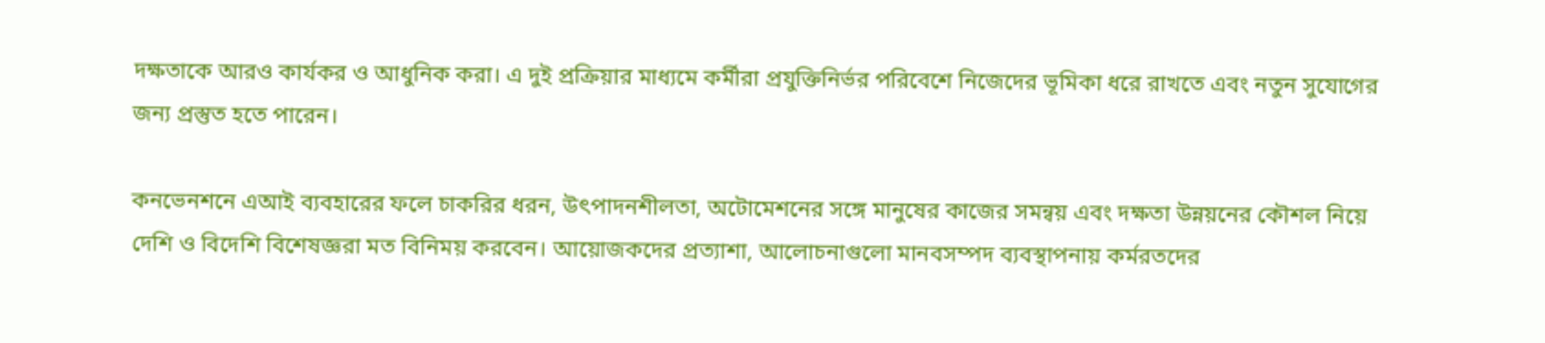দক্ষতাকে আরও কার্যকর ও আধুনিক করা। এ দুই প্রক্রিয়ার মাধ্যমে কর্মীরা প্রযুক্তিনির্ভর পরিবেশে নিজেদের ভূমিকা ধরে রাখতে এবং নতুন সুযোগের জন্য প্রস্তুত হতে পারেন।

কনভেনশনে এআই ব্যবহারের ফলে চাকরির ধরন, উৎপাদনশীলতা, অটোমেশনের সঙ্গে মানুষের কাজের সমন্বয় এবং দক্ষতা উন্নয়নের কৌশল নিয়ে দেশি ও বিদেশি বিশেষজ্ঞরা মত বিনিময় করবেন। আয়োজকদের প্রত্যাশা, আলোচনাগুলো মানবসম্পদ ব্যবস্থাপনায় কর্মরতদের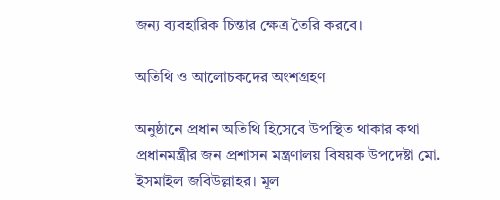জন্য ব্যবহারিক চিন্তার ক্ষেত্র তৈরি করবে।

অতিথি ও আলোচকদের অংশগ্রহণ

অনুষ্ঠানে প্রধান অতিথি হিসেবে উপস্থিত থাকার কথা প্রধানমন্ত্রীর জন প্রশাসন মন্ত্রণালয় বিষয়ক উপদেষ্টা মো. ইসমাইল জবিউল্লাহর। মূল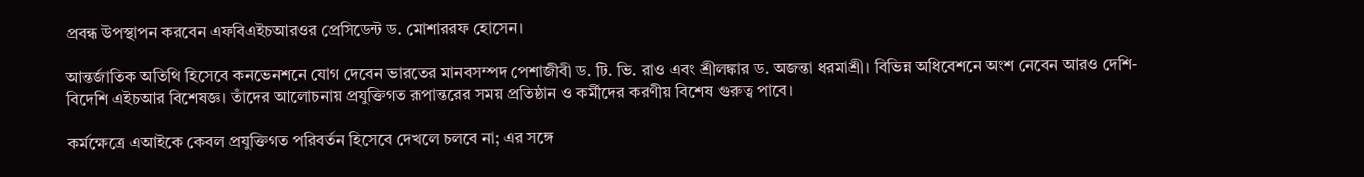প্রবন্ধ উপস্থাপন করবেন এফবিএইচআরওর প্রেসিডেন্ট ড. মোশাররফ হোসেন।

আন্তর্জাতিক অতিথি হিসেবে কনভেনশনে যোগ দেবেন ভারতের মানবসম্পদ পেশাজীবী ড. টি. ভি. রাও এবং শ্রীলঙ্কার ড. অজন্তা ধরমাশ্রী। বিভিন্ন অধিবেশনে অংশ নেবেন আরও দেশি-বিদেশি এইচআর বিশেষজ্ঞ। তাঁদের আলোচনায় প্রযুক্তিগত রূপান্তরের সময় প্রতিষ্ঠান ও কর্মীদের করণীয় বিশেষ গুরুত্ব পাবে।

কর্মক্ষেত্রে এআইকে কেবল প্রযুক্তিগত পরিবর্তন হিসেবে দেখলে চলবে না; এর সঙ্গে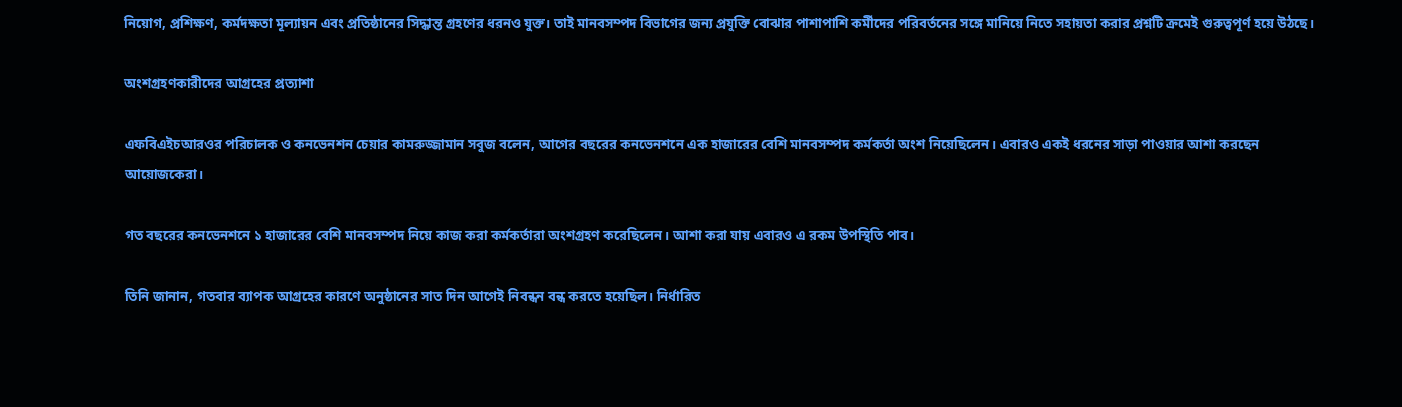নিয়োগ, প্রশিক্ষণ, কর্মদক্ষতা মূল্যায়ন এবং প্রতিষ্ঠানের সিদ্ধান্ত গ্রহণের ধরনও যুক্ত। তাই মানবসম্পদ বিভাগের জন্য প্রযুক্তি বোঝার পাশাপাশি কর্মীদের পরিবর্তনের সঙ্গে মানিয়ে নিতে সহায়তা করার প্রশ্নটি ক্রমেই গুরুত্বপূর্ণ হয়ে উঠছে।

অংশগ্রহণকারীদের আগ্রহের প্রত্যাশা

এফবিএইচআরওর পরিচালক ও কনভেনশন চেয়ার কামরুজ্জামান সবুজ বলেন, আগের বছরের কনভেনশনে এক হাজারের বেশি মানবসম্পদ কর্মকর্তা অংশ নিয়েছিলেন। এবারও একই ধরনের সাড়া পাওয়ার আশা করছেন আয়োজকেরা।

গত বছরের কনভেনশনে ১ হাজারের বেশি মানবসম্পদ নিয়ে কাজ করা কর্মকর্তারা অংশগ্রহণ করেছিলেন। আশা করা যায় এবারও এ রকম উপস্থিতি পাব।

তিনি জানান, গতবার ব্যাপক আগ্রহের কারণে অনুষ্ঠানের সাত দিন আগেই নিবন্ধন বন্ধ করতে হয়েছিল। নির্ধারিত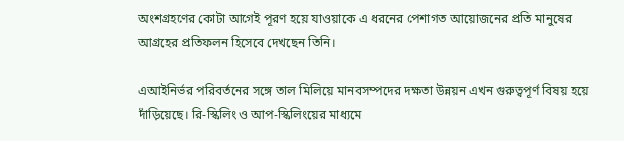অংশগ্রহণের কোটা আগেই পূরণ হয়ে যাওয়াকে এ ধরনের পেশাগত আয়োজনের প্রতি মানুষের আগ্রহের প্রতিফলন হিসেবে দেখছেন তিনি।

এআইনির্ভর পরিবর্তনের সঙ্গে তাল মিলিয়ে মানবসম্পদের দক্ষতা উন্নয়ন এখন গুরুত্বপূর্ণ বিষয় হয়ে দাঁড়িয়েছে। রি-স্কিলিং ও আপ-স্কিলিংয়ের মাধ্যমে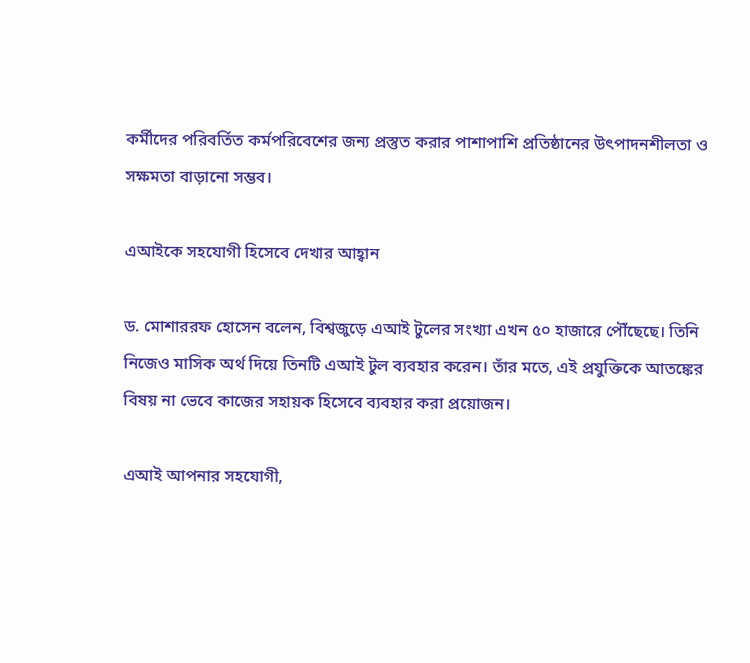কর্মীদের পরিবর্তিত কর্মপরিবেশের জন্য প্রস্তুত করার পাশাপাশি প্রতিষ্ঠানের উৎপাদনশীলতা ও সক্ষমতা বাড়ানো সম্ভব।

এআইকে সহযোগী হিসেবে দেখার আহ্বান

ড. মোশাররফ হোসেন বলেন, বিশ্বজুড়ে এআই টুলের সংখ্যা এখন ৫০ হাজারে পৌঁছেছে। তিনি নিজেও মাসিক অর্থ দিয়ে তিনটি এআই টুল ব্যবহার করেন। তাঁর মতে, এই প্রযুক্তিকে আতঙ্কের বিষয় না ভেবে কাজের সহায়ক হিসেবে ব্যবহার করা প্রয়োজন।

এআই আপনার সহযোগী,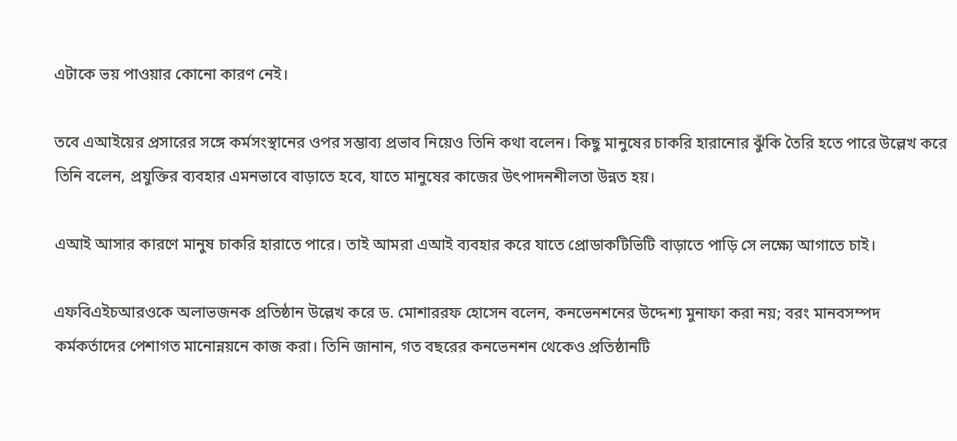এটাকে ভয় পাওয়ার কোনো কারণ নেই।

তবে এআইয়ের প্রসারের সঙ্গে কর্মসংস্থানের ওপর সম্ভাব্য প্রভাব নিয়েও তিনি কথা বলেন। কিছু মানুষের চাকরি হারানোর ঝুঁকি তৈরি হতে পারে উল্লেখ করে তিনি বলেন, প্রযুক্তির ব্যবহার এমনভাবে বাড়াতে হবে, যাতে মানুষের কাজের উৎপাদনশীলতা উন্নত হয়।

এআই আসার কারণে মানুষ চাকরি হারাতে পারে। তাই আমরা এআই ব্যবহার করে যাতে প্রোডাকটিভিটি বাড়াতে পাড়ি সে লক্ষ্যে আগাতে চাই।

এফবিএইচআরওকে অলাভজনক প্রতিষ্ঠান উল্লেখ করে ড. মোশাররফ হোসেন বলেন, কনভেনশনের উদ্দেশ্য মুনাফা করা নয়; বরং মানবসম্পদ কর্মকর্তাদের পেশাগত মানোন্নয়নে কাজ করা। তিনি জানান, গত বছরের কনভেনশন থেকেও প্রতিষ্ঠানটি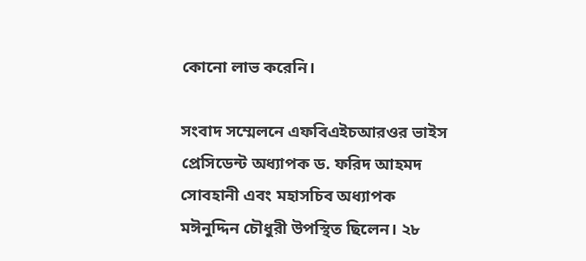কোনো লাভ করেনি।

সংবাদ সম্মেলনে এফবিএইচআরওর ভাইস প্রেসিডেন্ট অধ্যাপক ড. ফরিদ আহমদ সোবহানী এবং মহাসচিব অধ্যাপক মঈনুদ্দিন চৌধুরী উপস্থিত ছিলেন। ২৮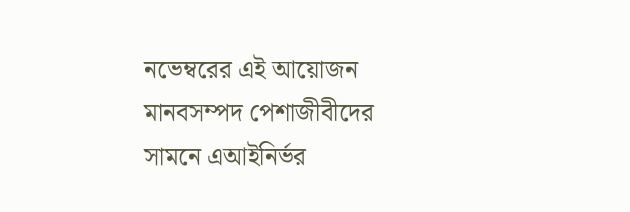নভেম্বরের এই আয়োজন মানবসম্পদ পেশাজীবীদের সামনে এআইনির্ভর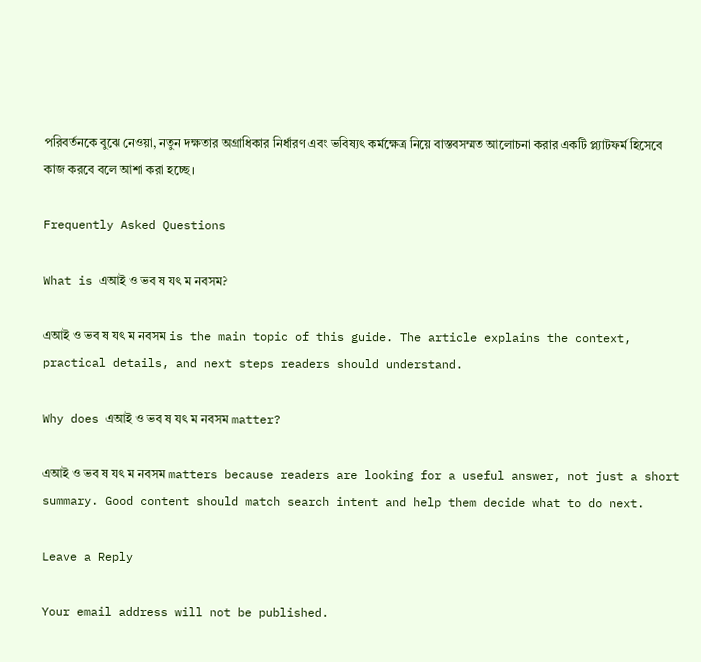পরিবর্তনকে বুঝে নেওয়া, নতুন দক্ষতার অগ্রাধিকার নির্ধারণ এবং ভবিষ্যৎ কর্মক্ষেত্র নিয়ে বাস্তবসম্মত আলোচনা করার একটি প্ল্যাটফর্ম হিসেবে কাজ করবে বলে আশা করা হচ্ছে।

Frequently Asked Questions

What is এআই ও ভব ষ যৎ ম নবসম?

এআই ও ভব ষ যৎ ম নবসম is the main topic of this guide. The article explains the context, practical details, and next steps readers should understand.

Why does এআই ও ভব ষ যৎ ম নবসম matter?

এআই ও ভব ষ যৎ ম নবসম matters because readers are looking for a useful answer, not just a short summary. Good content should match search intent and help them decide what to do next.

Leave a Reply

Your email address will not be published.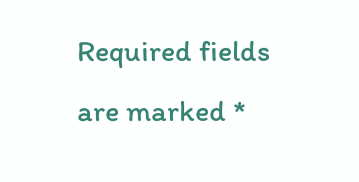Required fields are marked *